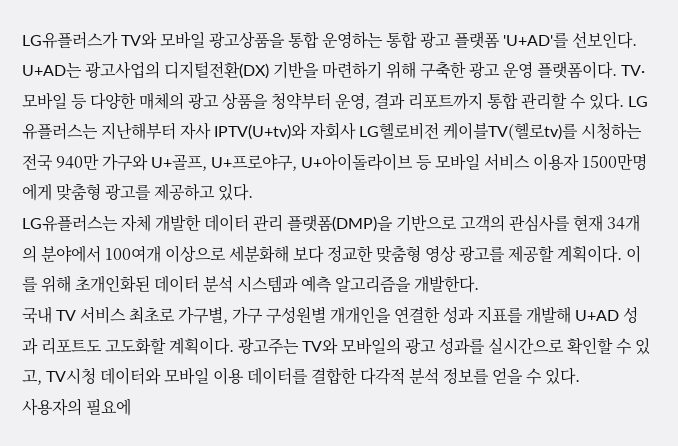LG유플러스가 TV와 모바일 광고상품을 통합 운영하는 통합 광고 플랫폼 'U+AD'를 선보인다.
U+AD는 광고사업의 디지털전환(DX) 기반을 마련하기 위해 구축한 광고 운영 플랫폼이다. TV·모바일 등 다양한 매체의 광고 상품을 청약부터 운영, 결과 리포트까지 통합 관리할 수 있다. LG유플러스는 지난해부터 자사 IPTV(U+tv)와 자회사 LG헬로비전 케이블TV(헬로tv)를 시청하는 전국 940만 가구와 U+골프, U+프로야구, U+아이돌라이브 등 모바일 서비스 이용자 1500만명에게 맞춤형 광고를 제공하고 있다.
LG유플러스는 자체 개발한 데이터 관리 플랫폼(DMP)을 기반으로 고객의 관심사를 현재 34개의 분야에서 100여개 이상으로 세분화해 보다 정교한 맞춤형 영상 광고를 제공할 계획이다. 이를 위해 초개인화된 데이터 분석 시스템과 예측 알고리즘을 개발한다.
국내 TV 서비스 최초로 가구별, 가구 구성원별 개개인을 연결한 성과 지표를 개발해 U+AD 성과 리포트도 고도화할 계획이다. 광고주는 TV와 모바일의 광고 성과를 실시간으로 확인할 수 있고, TV시청 데이터와 모바일 이용 데이터를 결합한 다각적 분석 정보를 얻을 수 있다.
사용자의 필요에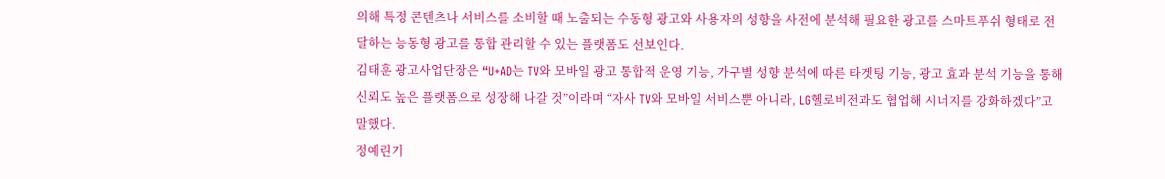의해 특정 콘텐츠나 서비스를 소비할 때 노출되는 수동형 광고와 사용자의 성향을 사전에 분석해 필요한 광고를 스마트푸쉬 형태로 전달하는 능동형 광고를 통합 관리할 수 있는 플랫폼도 선보인다.
김태훈 광고사업단장은 “U+AD는 TV와 모바일 광고 통합적 운영 기능, 가구별 성향 분석에 따른 타겟팅 기능, 광고 효과 분석 기능을 통해 신뢰도 높은 플랫폼으로 성장해 나갈 것”이라며 “자사 TV와 모바일 서비스뿐 아니라, LG헬로비전과도 협업해 시너지를 강화하겠다”고 말했다.
정예린기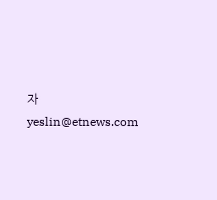자 yeslin@etnews.com